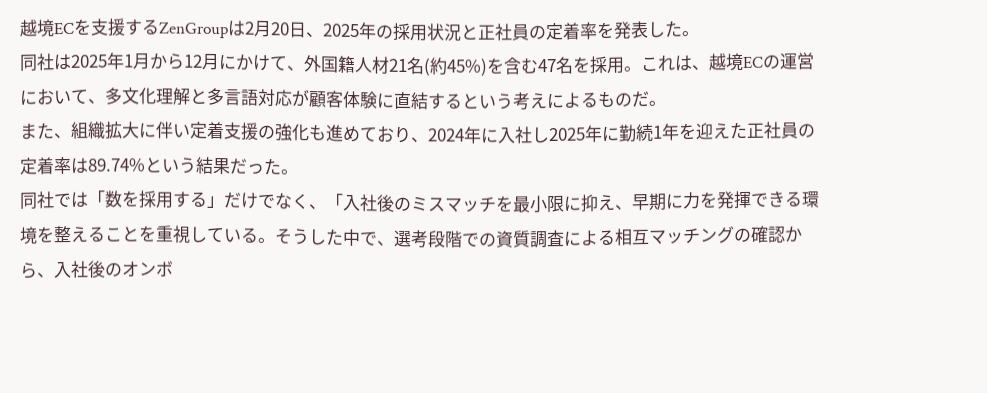越境ECを支援するZenGroupは2月20日、2025年の採用状況と正社員の定着率を発表した。
同社は2025年1月から12月にかけて、外国籍人材21名(約45%)を含む47名を採用。これは、越境ECの運営において、多文化理解と多言語対応が顧客体験に直結するという考えによるものだ。
また、組織拡大に伴い定着支援の強化も進めており、2024年に入社し2025年に勤続1年を迎えた正社員の定着率は89.74%という結果だった。
同社では「数を採用する」だけでなく、「入社後のミスマッチを最小限に抑え、早期に力を発揮できる環境を整えることを重視している。そうした中で、選考段階での資質調査による相互マッチングの確認から、入社後のオンボ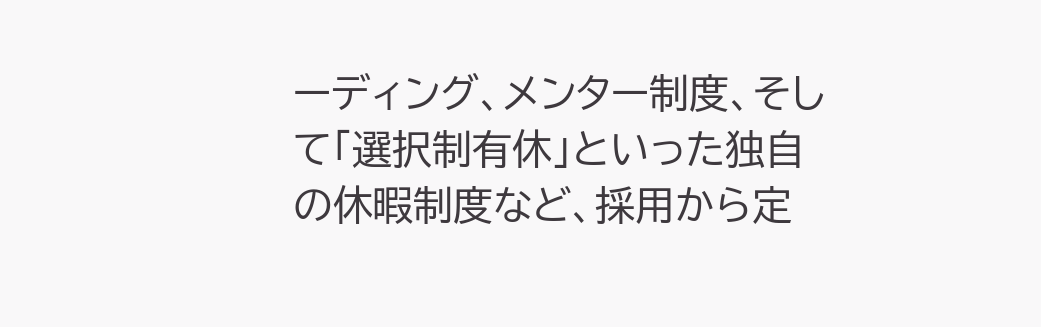ーディング、メンター制度、そして「選択制有休」といった独自の休暇制度など、採用から定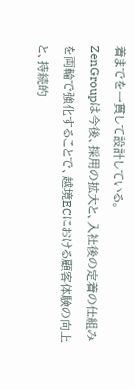着までを一貫して設計している。
ZenGroupは今後、採用の拡大と、入社後の定着の仕組みを両輪で強化することで、越境ECにおける顧客体験の向上と、持続的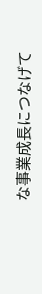な事業成長につなげて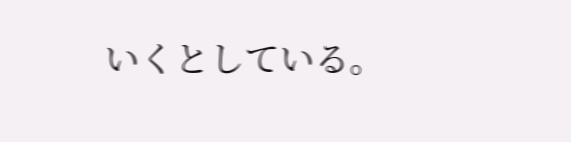いくとしている。